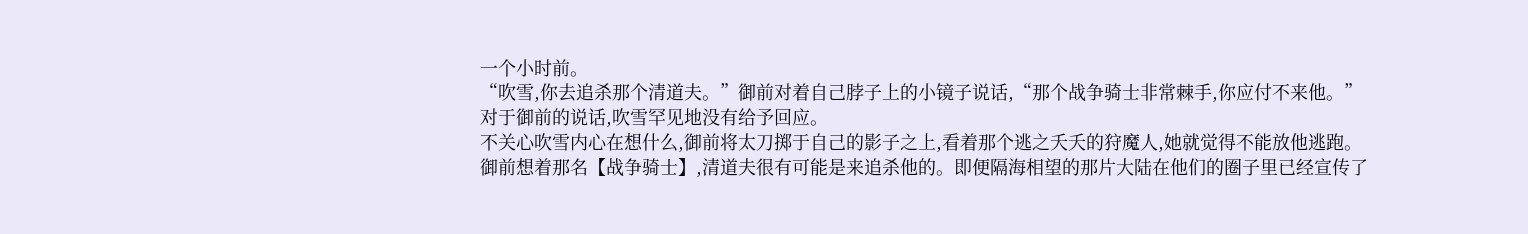一个小时前。
“吹雪,你去追杀那个清道夫。”御前对着自己脖子上的小镜子说话,“那个战争骑士非常棘手,你应付不来他。”
对于御前的说话,吹雪罕见地没有给予回应。
不关心吹雪内心在想什么,御前将太刀掷于自己的影子之上,看着那个逃之夭夭的狩魔人,她就觉得不能放他逃跑。
御前想着那名【战争骑士】,清道夫很有可能是来追杀他的。即便隔海相望的那片大陆在他们的圈子里已经宣传了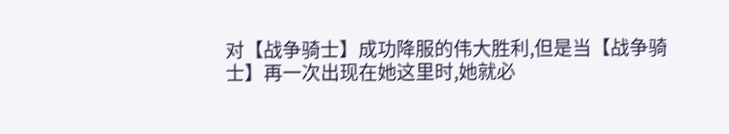对【战争骑士】成功降服的伟大胜利,但是当【战争骑士】再一次出现在她这里时,她就必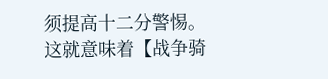须提高十二分警惕。
这就意味着【战争骑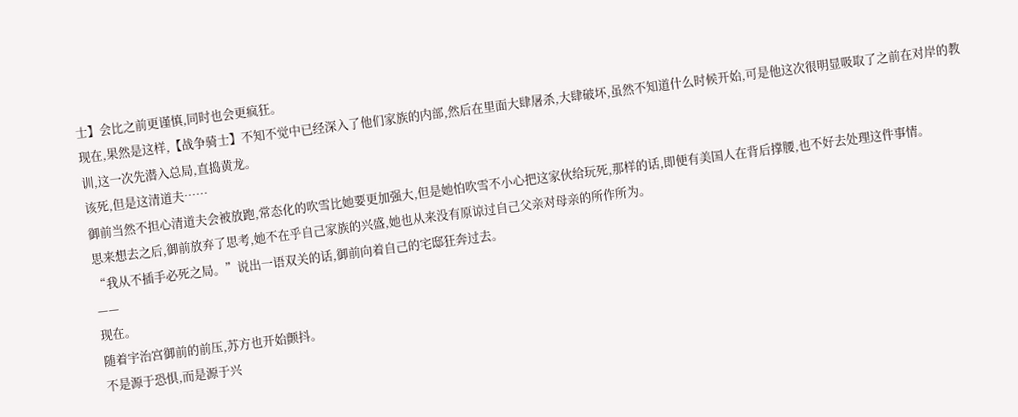士】会比之前更谨慎,同时也会更疯狂。
现在,果然是这样,【战争骑士】不知不觉中已经深入了他们家族的内部,然后在里面大肆屠杀,大肆破坏,虽然不知道什么时候开始,可是他这次很明显吸取了之前在对岸的教训,这一次先潜入总局,直捣黄龙。
该死,但是这清道夫……
御前当然不担心清道夫会被放跑,常态化的吹雪比她要更加强大,但是她怕吹雪不小心把这家伙给玩死,那样的话,即便有美国人在背后撑腰,也不好去处理这件事情。
思来想去之后,御前放弃了思考,她不在乎自己家族的兴盛,她也从来没有原谅过自己父亲对母亲的所作所为。
“我从不插手必死之局。”说出一语双关的话,御前向着自己的宅邸狂奔过去。
——
现在。
随着宇治宫御前的前压,苏方也开始颤抖。
不是源于恐惧,而是源于兴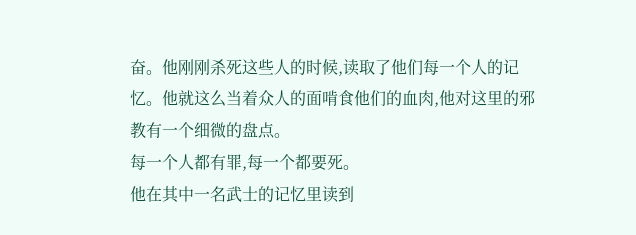奋。他刚刚杀死这些人的时候,读取了他们每一个人的记忆。他就这么当着众人的面啃食他们的血肉,他对这里的邪教有一个细微的盘点。
每一个人都有罪,每一个都要死。
他在其中一名武士的记忆里读到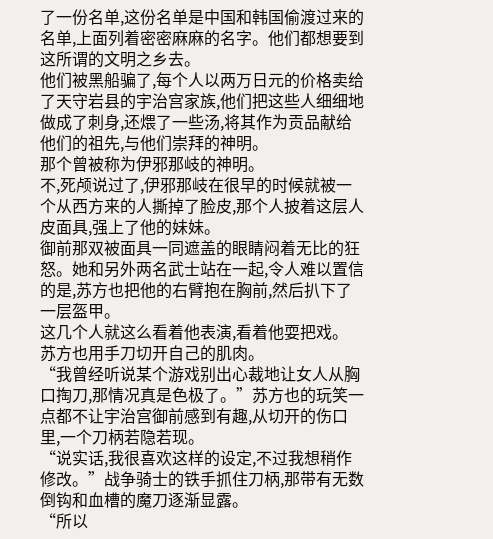了一份名单,这份名单是中国和韩国偷渡过来的名单,上面列着密密麻麻的名字。他们都想要到这所谓的文明之乡去。
他们被黑船骗了,每个人以两万日元的价格卖给了天守岩县的宇治宫家族,他们把这些人细细地做成了刺身,还煨了一些汤,将其作为贡品献给他们的祖先,与他们崇拜的神明。
那个曾被称为伊邪那岐的神明。
不,死颅说过了,伊邪那岐在很早的时候就被一个从西方来的人撕掉了脸皮,那个人披着这层人皮面具,强上了他的妹妹。
御前那双被面具一同遮盖的眼睛闷着无比的狂怒。她和另外两名武士站在一起,令人难以置信的是,苏方也把他的右臂抱在胸前,然后扒下了一层盔甲。
这几个人就这么看着他表演,看着他耍把戏。
苏方也用手刀切开自己的肌肉。
“我曾经听说某个游戏别出心裁地让女人从胸口掏刀,那情况真是色极了。”苏方也的玩笑一点都不让宇治宫御前感到有趣,从切开的伤口里,一个刀柄若隐若现。
“说实话,我很喜欢这样的设定,不过我想稍作修改。”战争骑士的铁手抓住刀柄,那带有无数倒钩和血槽的魔刀逐渐显露。
“所以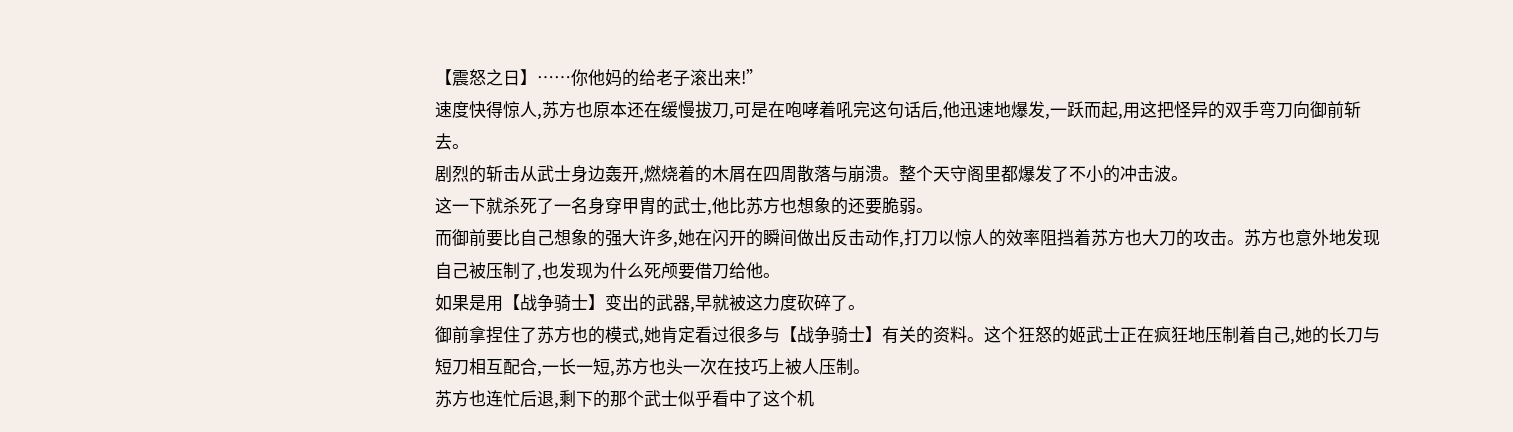【震怒之日】……你他妈的给老子滚出来!”
速度快得惊人,苏方也原本还在缓慢拔刀,可是在咆哮着吼完这句话后,他迅速地爆发,一跃而起,用这把怪异的双手弯刀向御前斩去。
剧烈的斩击从武士身边轰开,燃烧着的木屑在四周散落与崩溃。整个天守阁里都爆发了不小的冲击波。
这一下就杀死了一名身穿甲胄的武士,他比苏方也想象的还要脆弱。
而御前要比自己想象的强大许多,她在闪开的瞬间做出反击动作,打刀以惊人的效率阻挡着苏方也大刀的攻击。苏方也意外地发现自己被压制了,也发现为什么死颅要借刀给他。
如果是用【战争骑士】变出的武器,早就被这力度砍碎了。
御前拿捏住了苏方也的模式,她肯定看过很多与【战争骑士】有关的资料。这个狂怒的姬武士正在疯狂地压制着自己,她的长刀与短刀相互配合,一长一短,苏方也头一次在技巧上被人压制。
苏方也连忙后退,剩下的那个武士似乎看中了这个机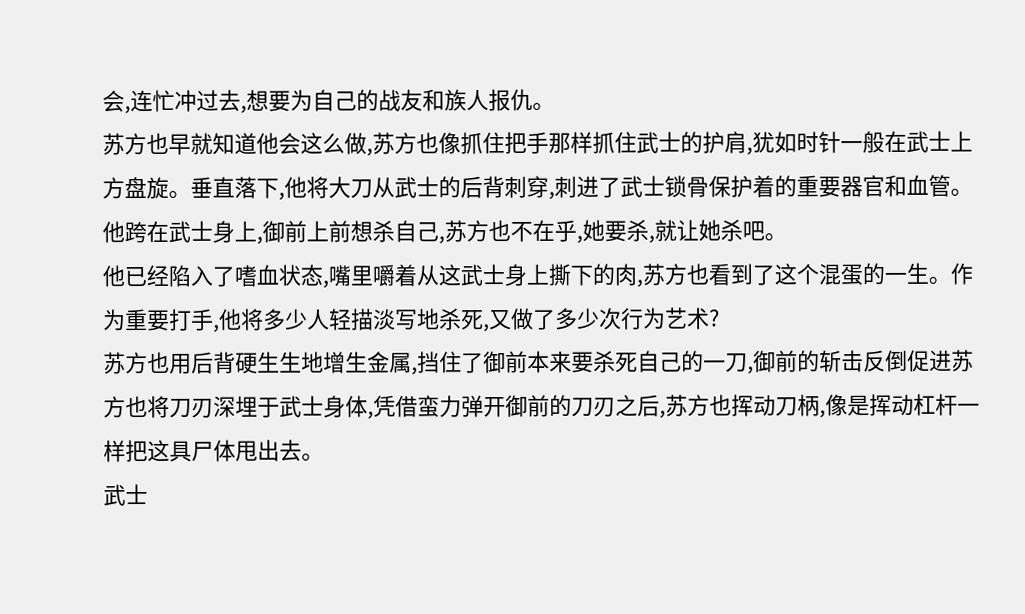会,连忙冲过去,想要为自己的战友和族人报仇。
苏方也早就知道他会这么做,苏方也像抓住把手那样抓住武士的护肩,犹如时针一般在武士上方盘旋。垂直落下,他将大刀从武士的后背刺穿,刺进了武士锁骨保护着的重要器官和血管。
他跨在武士身上,御前上前想杀自己,苏方也不在乎,她要杀,就让她杀吧。
他已经陷入了嗜血状态,嘴里嚼着从这武士身上撕下的肉,苏方也看到了这个混蛋的一生。作为重要打手,他将多少人轻描淡写地杀死,又做了多少次行为艺术?
苏方也用后背硬生生地增生金属,挡住了御前本来要杀死自己的一刀,御前的斩击反倒促进苏方也将刀刃深埋于武士身体,凭借蛮力弹开御前的刀刃之后,苏方也挥动刀柄,像是挥动杠杆一样把这具尸体甩出去。
武士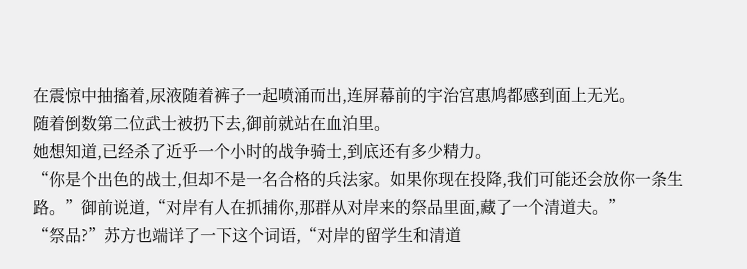在震惊中抽搐着,尿液随着裤子一起喷涌而出,连屏幕前的宇治宫惠鸠都感到面上无光。
随着倒数第二位武士被扔下去,御前就站在血泊里。
她想知道,已经杀了近乎一个小时的战争骑士,到底还有多少精力。
“你是个出色的战士,但却不是一名合格的兵法家。如果你现在投降,我们可能还会放你一条生路。”御前说道,“对岸有人在抓捕你,那群从对岸来的祭品里面,藏了一个清道夫。”
“祭品?”苏方也端详了一下这个词语,“对岸的留学生和清道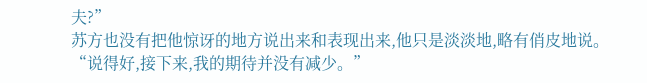夫?”
苏方也没有把他惊讶的地方说出来和表现出来,他只是淡淡地,略有俏皮地说。
“说得好,接下来,我的期待并没有减少。”